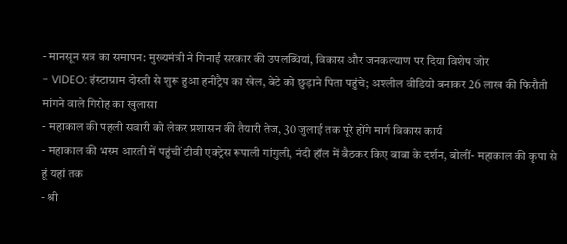- मानसून सत्र का समापन: मुख्यमंत्री ने गिनाईं सरकार की उपलब्धियां, विकास और जनकल्याण पर दिया विशेष जोर
- VIDEO: इंस्टाग्राम दोस्ती से शुरू हुआ हनीट्रैप का खेल, बेटे को छुड़ाने पिता पहुंचे; अश्लील वीडियो बनाकर 26 लाख की फिरौती मांगने वाले गिरोह का खुलासा
- महाकाल की पहली सवारी को लेकर प्रशासन की तैयारी तेज, 30 जुलाई तक पूरे होंगे मार्ग विकास कार्य
- महाकाल की भस्म आरती में पहुंचीं टीवी एक्ट्रेस रूपाली गांगुली, नंदी हॉल में बैठकर किए बाबा के दर्शन, बोलीं- महाकाल की कृपा से हूं यहां तक
- श्री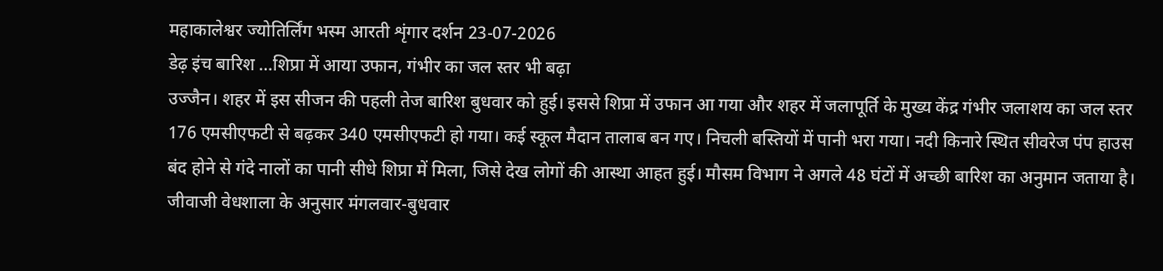महाकालेश्वर ज्योतिर्लिंग भस्म आरती शृंगार दर्शन 23-07-2026
डेढ़ इंच बारिश …शिप्रा में आया उफान, गंभीर का जल स्तर भी बढ़ा
उज्जैन। शहर में इस सीजन की पहली तेज बारिश बुधवार को हुई। इससे शिप्रा में उफान आ गया और शहर में जलापूर्ति के मुख्य केंद्र गंभीर जलाशय का जल स्तर 176 एमसीएफटी से बढ़कर 340 एमसीएफटी हो गया। कई स्कूल मैदान तालाब बन गए। निचली बस्तियों में पानी भरा गया। नदी किनारे स्थित सीवरेज पंप हाउस बंद होने से गंदे नालों का पानी सीधे शिप्रा में मिला, जिसे देख लोगों की आस्था आहत हुई। मौसम विभाग ने अगले 48 घंटों में अच्छी बारिश का अनुमान जताया है।
जीवाजी वेधशाला के अनुसार मंगलवार-बुधवार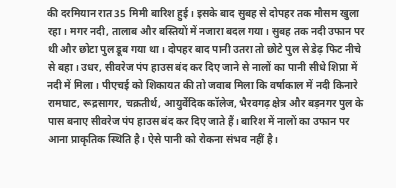की दरमियान रात 35 मिमी बारिश हुई। इसके बाद सुबह से दोपहर तक मौसम खुला रहा। मगर नदी, तालाब और बस्तियों में नजारा बदल गया। सुबह तक नदी उफान पर थी और छोटा पुल डूब गया था। दोपहर बाद पानी उतरा तो छोटे पुल से डेढ़ फिट नीचे से बहा। उधर, सीवरेज पंप हाउस बंद कर दिए जाने से नालों का पानी सीधे शिप्रा में नदी में मिला। पीएचई को शिकायत की तो जवाब मिला कि वर्षाकाल में नदी किनारे रामघाट, रूद्रसागर, चक्रतीर्थ, आयुर्वेदिक कॉलेज, भैरवगढ़ क्षेत्र और बड़नगर पुल के पास बनाए सीवरेज पंप हाउस बंद कर दिए जाते हैं। बारिश में नालों का उफान पर आना प्राकृतिक स्थिति है। ऐसे पानी को रोकना संभव नहीं है।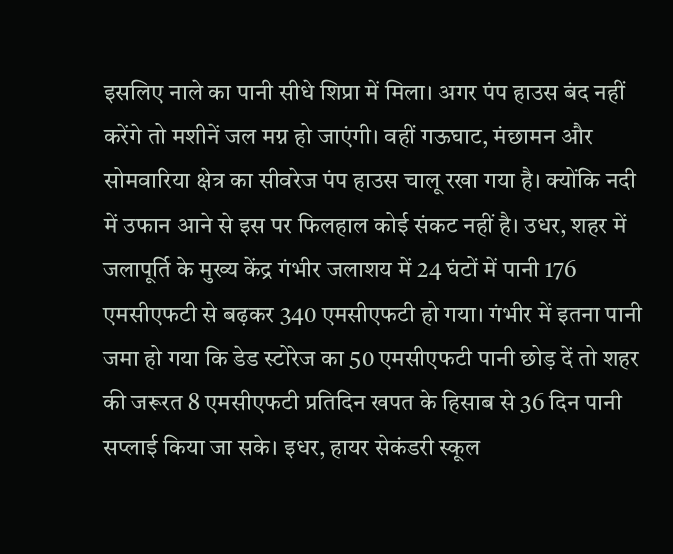इसलिए नाले का पानी सीधे शिप्रा में मिला। अगर पंप हाउस बंद नहीं करेंगे तो मशीनें जल मग्न हो जाएंगी। वहीं गऊघाट, मंछामन और सोमवारिया क्षेत्र का सीवरेज पंप हाउस चालू रखा गया है। क्योंकि नदी में उफान आने से इस पर फिलहाल कोई संकट नहीं है। उधर, शहर में जलापूर्ति के मुख्य केंद्र गंभीर जलाशय में 24 घंटों में पानी 176 एमसीएफटी से बढ़कर 340 एमसीएफटी हो गया। गंभीर में इतना पानी जमा हो गया कि डेड स्टोरेज का 50 एमसीएफटी पानी छोड़ दें तो शहर की जरूरत 8 एमसीएफटी प्रतिदिन खपत के हिसाब से 36 दिन पानी सप्लाई किया जा सके। इधर, हायर सेकंडरी स्कूल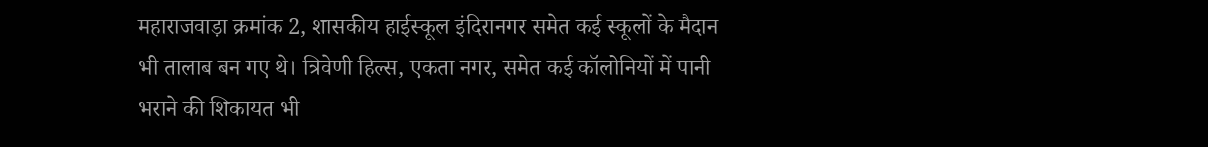महाराजवाड़ा क्रमांक 2, शासकीय हाईस्कूल इंदिरानगर समेत कई स्कूलों के मैदान भी तालाब बन गए थे। त्रिवेणी हिल्स, एकता नगर, समेत कई कॉलोनियों में पानी भराने की शिकायत भी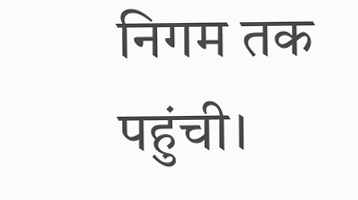निगम तक पहुंची।